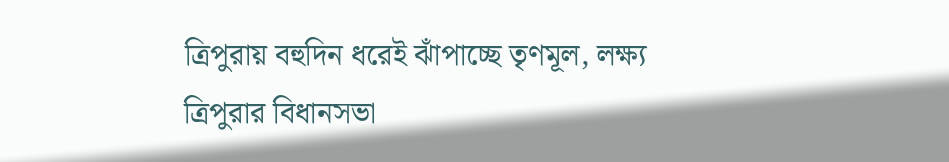ত্রিপুরায় বহুদিন ধরেই ঝাঁপাচ্ছে তৃণমূল, লক্ষ্য ত্রিপুরার বিধানসভা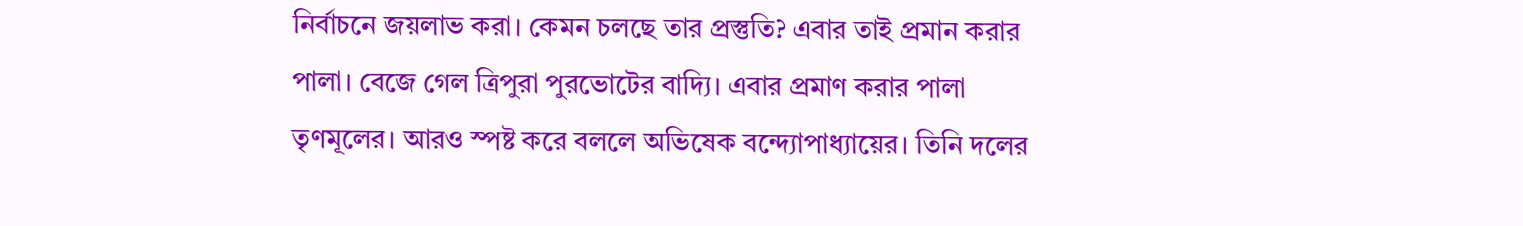নির্বাচনে জয়লাভ করা। কেমন চলছে তার প্রস্তুতি? এবার তাই প্রমান করার পালা। বেজে গেল ত্রিপুরা পুরভোটের বাদ্যি। এবার প্রমাণ করার পালা তৃণমূলের। আরও স্পষ্ট করে বললে অভিষেক বন্দ্যোপাধ্যায়ের। তিনি দলের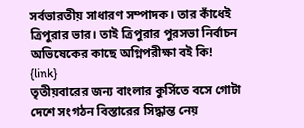সর্বভারতীয় সাধারণ সম্পাদক। তার কাঁধেই ত্রিপুরার ভার। তাই ত্রিপুরার পুরসভা নির্বাচন অভিষেকের কাছে অগ্নিপরীক্ষা বই কি!
{link}
তৃতীয়বারের জন্য বাংলার কুর্সিতে বসে গোটা দেশে সংগঠন বিস্তারের সিদ্ধান্ত নেয়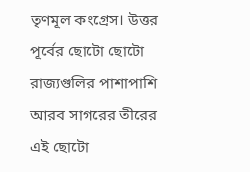তৃণমূল কংগ্রেস। উত্তর পূর্বের ছোটো ছোটো রাজ্যগুলির পাশাপাশি আরব সাগরের তীরের এই ছোটো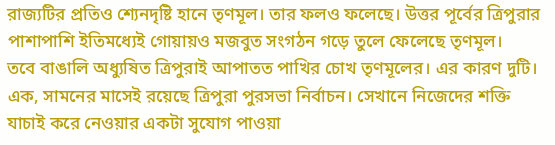রাজ্যটির প্রতিও শ্যেনদৃষ্টি হানে তৃণমূল। তার ফলও ফলেছে। উত্তর পূর্বের ত্রিপুরার পাশাপাশি ইতিমধ্যেই গোয়ায়ও মজবুত সংগঠন গড়ে তুলে ফেলেছে তৃণমূল।
তবে বাঙালি অধ্যুষিত ত্রিপুরাই আপাতত পাখির চোখ তৃণমূলের। এর কারণ দুটি। এক, সামনের মাসেই রয়েছে ত্রিপুরা পুরসভা নির্বাচন। সেখানে নিজেদের শক্তি যাচাই করে নেওয়ার একটা সুযোগ পাওয়া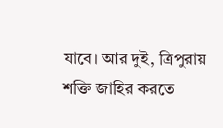যাবে। আর দুই, ত্রিপুরায় শক্তি জাহির করতে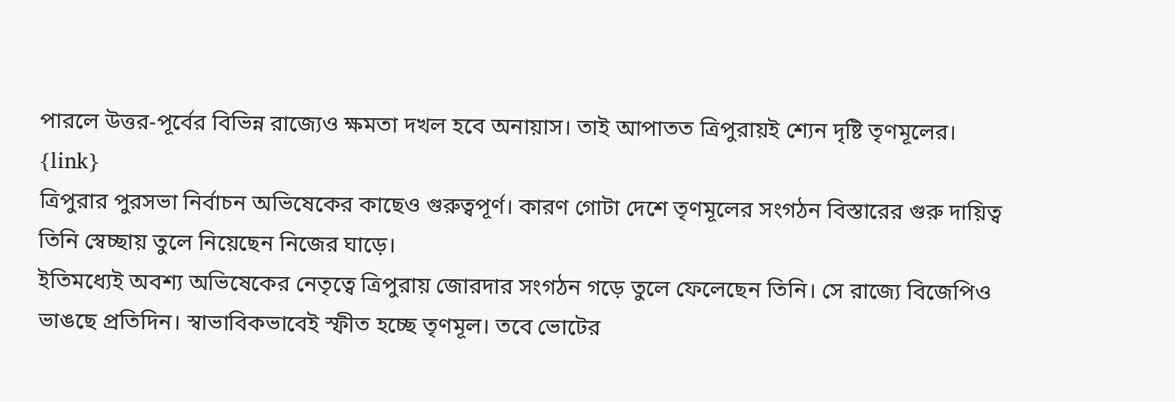পারলে উত্তর-পূর্বের বিভিন্ন রাজ্যেও ক্ষমতা দখল হবে অনায়াস। তাই আপাতত ত্রিপুরায়ই শ্যেন দৃষ্টি তৃণমূলের।
{link}
ত্রিপুরার পুরসভা নির্বাচন অভিষেকের কাছেও গুরুত্বপূর্ণ। কারণ গোটা দেশে তৃণমূলের সংগঠন বিস্তারের গুরু দায়িত্ব তিনি স্বেচ্ছায় তুলে নিয়েছেন নিজের ঘাড়ে।
ইতিমধ্যেই অবশ্য অভিষেকের নেতৃত্বে ত্রিপুরায় জোরদার সংগঠন গড়ে তুলে ফেলেছেন তিনি। সে রাজ্যে বিজেপিও ভাঙছে প্রতিদিন। স্বাভাবিকভাবেই স্ফীত হচ্ছে তৃণমূল। তবে ভোটের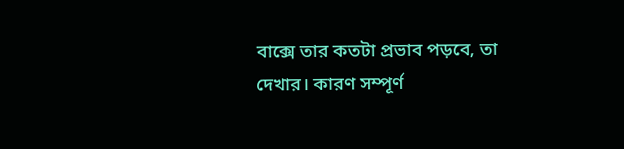বাক্সে তার কতটা প্রভাব পড়বে, তা দেখার। কারণ সম্পূর্ণ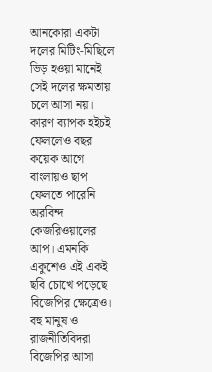আনকোরা একটা দলের মিটিং-মিছিলে ভিড় হওয়া মানেই সেই দলের ক্ষমতায় চলে আসা নয়। কারণ ব্যাপক হইচই ফেললেও বছর কয়েক আগে বাংলায়ও ছাপ ফেলতে পারেনি অরবিন্দ কেজরিওয়ালের আপ। এমনকি একুশেও এই একই ছবি চোখে পড়েছে বিজেপির ক্ষেত্রেও। বহু মানুষ ও রাজনীতিবিদরা বিজেপির আসা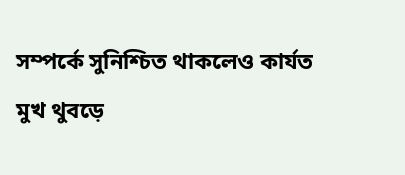সম্পর্কে সুনিশ্চিত থাকলেও কার্যত মুখ থুবড়ে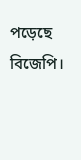পড়েছে বিজেপি।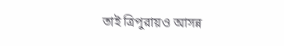তাই ত্রিপুরায়ও আসন্ন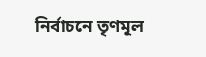নির্বাচনে তৃণমূল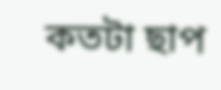কতটা ছাপ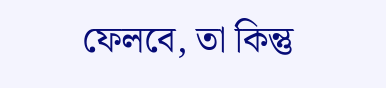ফেলবে, তা কিন্তু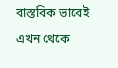বাস্তবিক ভাবেই এখন থেকে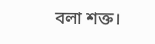বলা শক্ত।